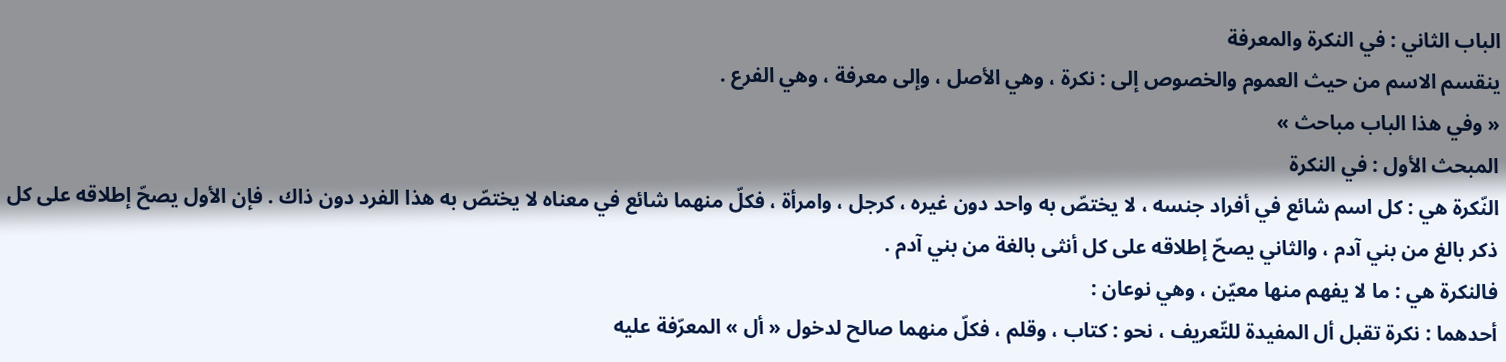الباب الثاني : في النكرة والمعرفة
ينقسم الاسم من حيث العموم والخصوص إلى : نكرة ، وهي الأصل ، وإلى معرفة ، وهي الفرع .
« وفي هذا الباب مباحث »
المبحث الأول : في النكرة
النّكرة هي : كل اسم شائع في أفراد جنسه ، لا يختصّ به واحد دون غيره ، كرجل ، وامرأة ، فكلّ منهما شائع في معناه لا يختصّ به هذا الفرد دون ذاك . فإن الأول يصحّ إطلاقه على كل ذكر بالغ من بني آدم ، والثاني يصحّ إطلاقه على كل أنثى بالغة من بني آدم .
فالنكرة هي : ما لا يفهم منها معيّن ، وهي نوعان :
أحدهما : نكرة تقبل أل المفيدة للتّعريف ، نحو : كتاب ، وقلم ، فكلّ منهما صالح لدخول « أل » المعرّفة عليه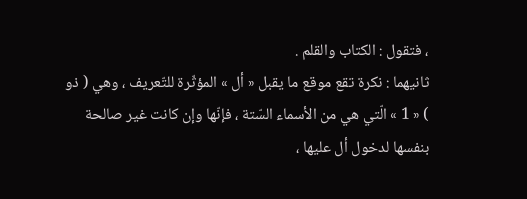، فتقول : الكتاب والقلم .
ثانيهما : نكرة تقع موقع ما يقبل « أل » المؤثّرة للتّعريف ، وهي ( ذو ) « 1 » الّتي هي من الأسماء السّتة ، فإنّها وإن كانت غير صالحة بنفسها لدخول أل عليها ،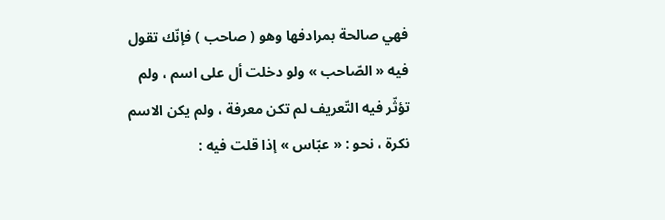فهي صالحة بمرادفها وهو ( صاحب ) فإنّك تقول فيه « الصّاحب » ولو دخلت أل على اسم ، ولم تؤثّر فيه التّعريف لم تكن معرفة ، ولم يكن الاسم نكرة ، نحو : « عبّاس » إذا قلت فيه :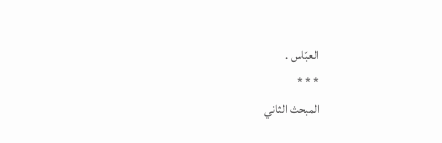العبّاس .
* * *
المبحث الثاني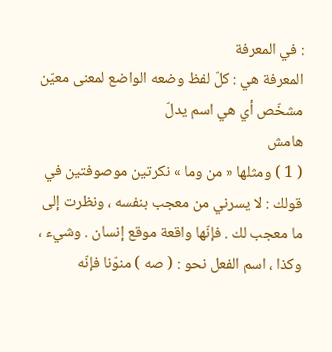: في المعرفة
المعرفة هي : كلّ لفظ وضعه الواضع لمعنى معيّن مشخّص أي هي اسم يدلّ
هامش
( 1 ) ومثلها « من وما » نكرتين موصوفتين في قولك : لا يسرني من معجب بنفسه ، ونظرت إلى ما معجب لك . فإنّها واقعة موقع إنسان . وشيء ، وكذا ، اسم الفعل نحو : ( صه ) منوّنا فإنّه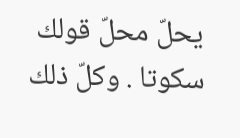يحلّ محلّ قولك سكوتا . وكلّ ذلك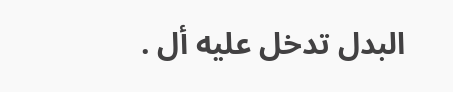البدل تدخل عليه أل .